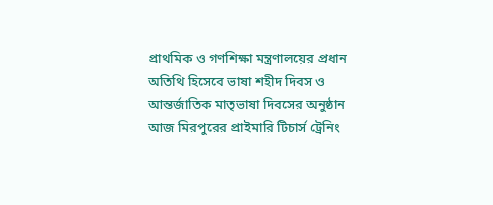প্রাথমিক ও গণশিক্ষা মন্ত্রণালয়ের প্রধান অতিথি হিসেবে ভাষা শহীদ দিবস ও আন্তর্জাতিক মাতৃভাষা দিবসের অনুষ্ঠান আজ মিরপুরের প্রাইমারি টিচার্স ট্রেনিং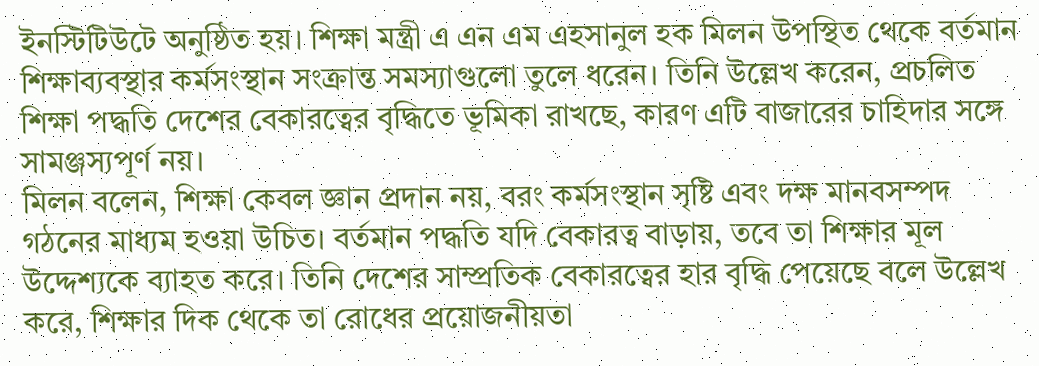ইনস্টিটিউটে অনুষ্ঠিত হয়। শিক্ষা মন্ত্রী এ এন এম এহসানুল হক মিলন উপস্থিত থেকে বর্তমান শিক্ষাব্যবস্থার কর্মসংস্থান সংক্রান্ত সমস্যাগুলো তুলে ধরেন। তিনি উল্লেখ করেন, প্রচলিত শিক্ষা পদ্ধতি দেশের বেকারত্বের বৃদ্ধিতে ভূমিকা রাখছে, কারণ এটি বাজারের চাহিদার সঙ্গে সামঞ্জস্যপূর্ণ নয়।
মিলন বলেন, শিক্ষা কেবল জ্ঞান প্রদান নয়, বরং কর্মসংস্থান সৃষ্টি এবং দক্ষ মানবসম্পদ গঠনের মাধ্যম হওয়া উচিত। বর্তমান পদ্ধতি যদি বেকারত্ব বাড়ায়, তবে তা শিক্ষার মূল উদ্দেশ্যকে ব্যাহত করে। তিনি দেশের সাম্প্রতিক বেকারত্বের হার বৃদ্ধি পেয়েছে বলে উল্লেখ করে, শিক্ষার দিক থেকে তা রোধের প্রয়োজনীয়তা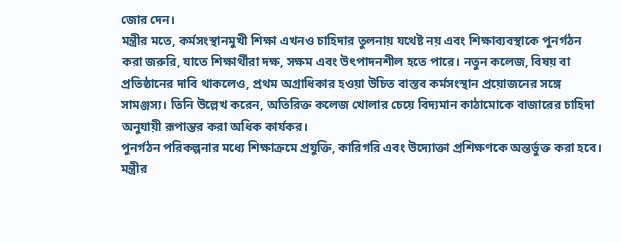জোর দেন।
মন্ত্রীর মতে, কর্মসংস্থানমুখী শিক্ষা এখনও চাহিদার তুলনায় যথেষ্ট নয় এবং শিক্ষাব্যবস্থাকে পুনর্গঠন করা জরুরি, যাতে শিক্ষার্থীরা দক্ষ, সক্ষম এবং উৎপাদনশীল হতে পারে। নতুন কলেজ, বিষয় বা প্রতিষ্ঠানের দাবি থাকলেও, প্রথম অগ্রাধিকার হওয়া উচিত বাস্তব কর্মসংস্থান প্রয়োজনের সঙ্গে সামঞ্জস্য। তিনি উল্লেখ করেন, অতিরিক্ত কলেজ খোলার চেয়ে বিদ্যমান কাঠামোকে বাজারের চাহিদা অনুযায়ী রূপান্তর করা অধিক কার্যকর।
পুনর্গঠন পরিকল্পনার মধ্যে শিক্ষাক্রমে প্রযুক্তি, কারিগরি এবং উদ্যোক্তা প্রশিক্ষণকে অন্তর্ভুক্ত করা হবে। মন্ত্রীর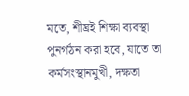মতে, শীঘ্রই শিক্ষা ব্যবস্থা পুনর্গঠন করা হবে, যাতে তা কর্মসংস্থানমুখী, দক্ষতা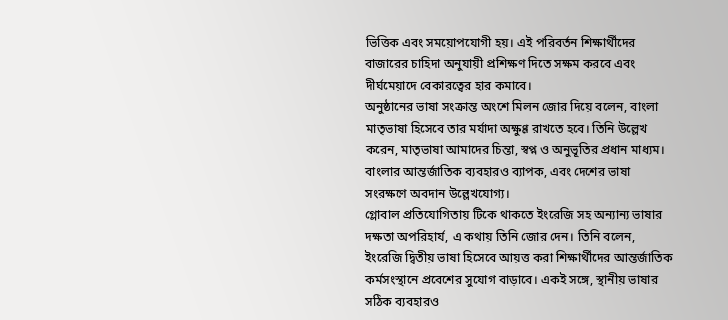ভিত্তিক এবং সময়োপযোগী হয়। এই পরিবর্তন শিক্ষার্থীদের বাজারের চাহিদা অনুযায়ী প্রশিক্ষণ দিতে সক্ষম করবে এবং দীর্ঘমেয়াদে বেকারত্বের হার কমাবে।
অনুষ্ঠানের ভাষা সংক্রান্ত অংশে মিলন জোর দিয়ে বলেন, বাংলা মাতৃভাষা হিসেবে তার মর্যাদা অক্ষুণ্ণ রাখতে হবে। তিনি উল্লেখ করেন, মাতৃভাষা আমাদের চিন্তা, স্বপ্ন ও অনুভূতির প্রধান মাধ্যম। বাংলার আন্তর্জাতিক ব্যবহারও ব্যাপক, এবং দেশের ভাষা সংরক্ষণে অবদান উল্লেখযোগ্য।
গ্লোবাল প্রতিযোগিতায় টিকে থাকতে ইংরেজি সহ অন্যান্য ভাষার দক্ষতা অপরিহার্য, এ কথায় তিনি জোর দেন। তিনি বলেন, ইংরেজি দ্বিতীয় ভাষা হিসেবে আয়ত্ত করা শিক্ষার্থীদের আন্তর্জাতিক কর্মসংস্থানে প্রবেশের সুযোগ বাড়াবে। একই সঙ্গে, স্থানীয় ভাষার সঠিক ব্যবহারও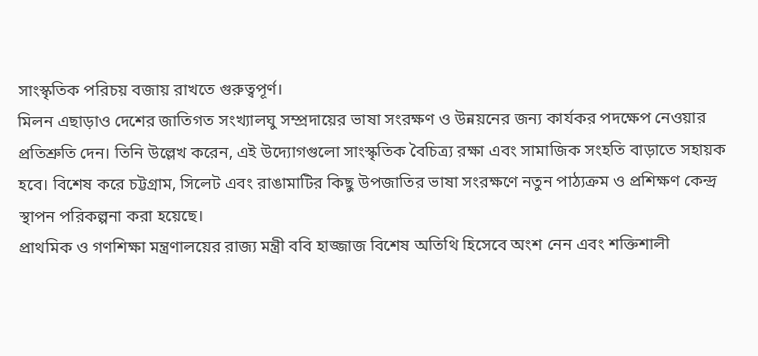সাংস্কৃতিক পরিচয় বজায় রাখতে গুরুত্বপূর্ণ।
মিলন এছাড়াও দেশের জাতিগত সংখ্যালঘু সম্প্রদায়ের ভাষা সংরক্ষণ ও উন্নয়নের জন্য কার্যকর পদক্ষেপ নেওয়ার প্রতিশ্রুতি দেন। তিনি উল্লেখ করেন, এই উদ্যোগগুলো সাংস্কৃতিক বৈচিত্র্য রক্ষা এবং সামাজিক সংহতি বাড়াতে সহায়ক হবে। বিশেষ করে চট্টগ্রাম, সিলেট এবং রাঙামাটির কিছু উপজাতির ভাষা সংরক্ষণে নতুন পাঠ্যক্রম ও প্রশিক্ষণ কেন্দ্র স্থাপন পরিকল্পনা করা হয়েছে।
প্রাথমিক ও গণশিক্ষা মন্ত্রণালয়ের রাজ্য মন্ত্রী ববি হাজ্জাজ বিশেষ অতিথি হিসেবে অংশ নেন এবং শক্তিশালী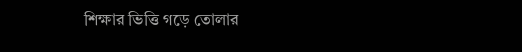শিক্ষার ভিত্তি গড়ে তোলার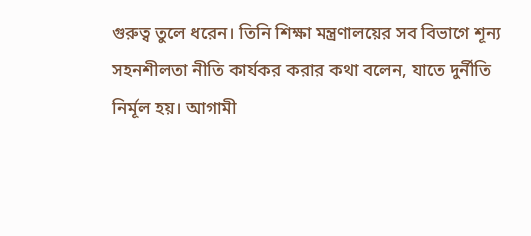গুরুত্ব তুলে ধরেন। তিনি শিক্ষা মন্ত্রণালয়ের সব বিভাগে শূন্য সহনশীলতা নীতি কার্যকর করার কথা বলেন, যাতে দুর্নীতি নির্মূল হয়। আগামী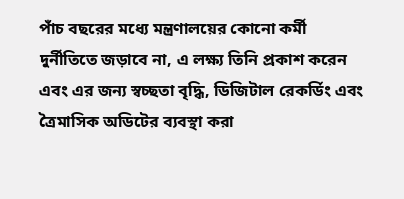পাঁচ বছরের মধ্যে মন্ত্রণালয়ের কোনো কর্মী দুর্নীতিতে জড়াবে না, এ লক্ষ্য তিনি প্রকাশ করেন এবং এর জন্য স্বচ্ছতা বৃদ্ধি, ডিজিটাল রেকর্ডিং এবং ত্রৈমাসিক অডিটের ব্যবস্থা করা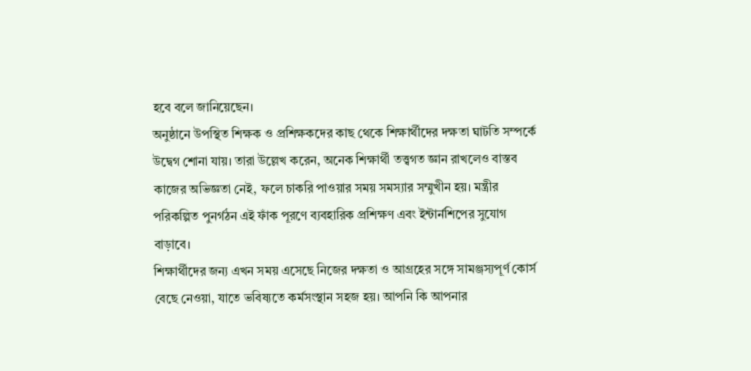হবে বলে জানিয়েছেন।
অনুষ্ঠানে উপস্থিত শিক্ষক ও প্রশিক্ষকদের কাছ থেকে শিক্ষার্থীদের দক্ষতা ঘাটতি সম্পর্কে উদ্বেগ শোনা যায়। তারা উল্লেখ করেন, অনেক শিক্ষার্থী তত্ত্বগত জ্ঞান রাখলেও বাস্তব কাজের অভিজ্ঞতা নেই, ফলে চাকরি পাওয়ার সময় সমস্যার সম্মুখীন হয়। মন্ত্রীর পরিকল্পিত পুনর্গঠন এই ফাঁক পূরণে ব্যবহারিক প্রশিক্ষণ এবং ইন্টার্নশিপের সুযোগ বাড়াবে।
শিক্ষার্থীদের জন্য এখন সময় এসেছে নিজের দক্ষতা ও আগ্রহের সঙ্গে সামঞ্জস্যপূর্ণ কোর্স বেছে নেওয়া, যাতে ভবিষ্যতে কর্মসংস্থান সহজ হয়। আপনি কি আপনার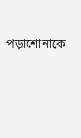পড়াশোনাকে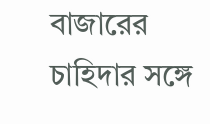বাজারের চাহিদার সঙ্গে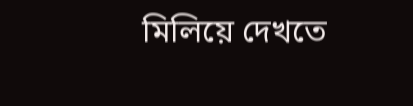মিলিয়ে দেখতে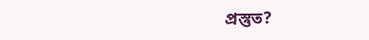প্রস্তুত?